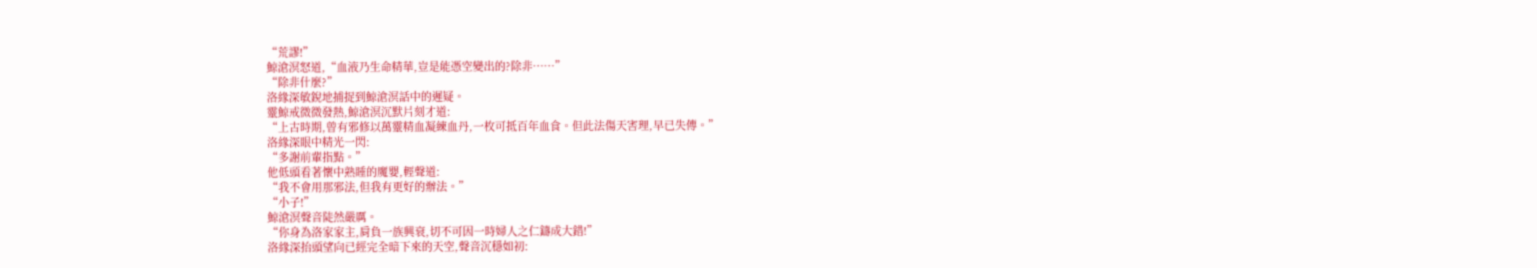“荒謬!”
鯨滄溟怒道,“血液乃生命精華,豈是能憑空變出的?除非……”
“除非什麼?”
洛緣深敏銳地捕捉到鯨滄溟話中的遲疑。
靈鯨戒微微發熱,鯨滄溟沉默片刻才道:
“上古時期,曾有邪修以萬靈精血凝練血丹,一枚可抵百年血食。但此法傷天害理,早已失傳。”
洛緣深眼中精光一閃:
“多謝前輩指點。”
他低頭看著懷中熟睡的魔嬰,輕聲道:
“我不會用那邪法,但我有更好的辦法。”
“小子!”
鯨滄溟聲音陡然嚴厲。
“你身為洛家家主,肩負一族興衰,切不可因一時婦人之仁鑄成大錯!”
洛緣深抬頭望向已經完全暗下來的天空,聲音沉穩如初: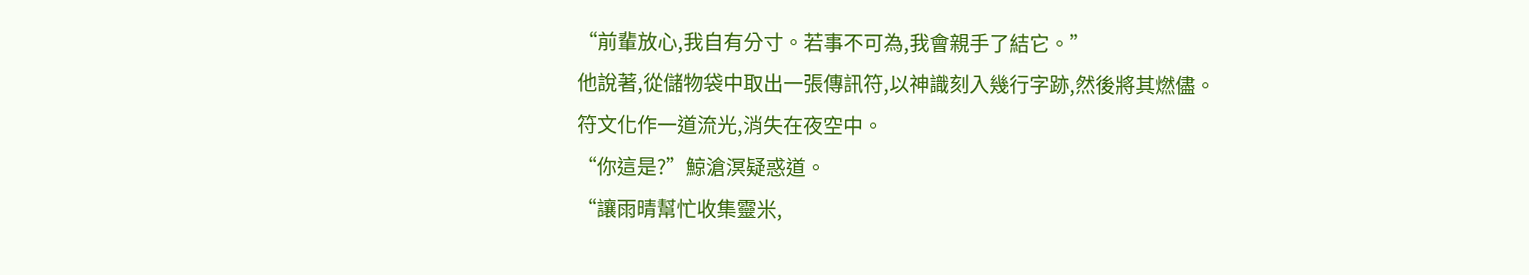“前輩放心,我自有分寸。若事不可為,我會親手了結它。”
他說著,從儲物袋中取出一張傳訊符,以神識刻入幾行字跡,然後將其燃儘。
符文化作一道流光,消失在夜空中。
“你這是?”鯨滄溟疑惑道。
“讓雨晴幫忙收集靈米,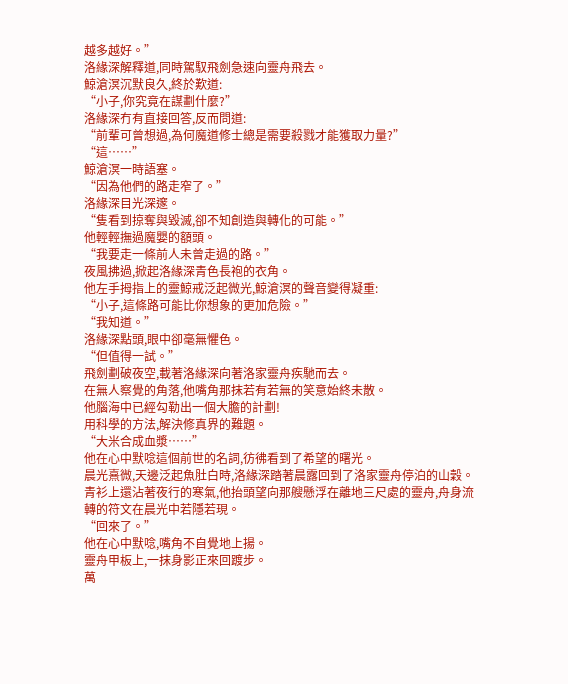越多越好。”
洛緣深解釋道,同時駕馭飛劍急速向靈舟飛去。
鯨滄溟沉默良久,終於歎道:
“小子,你究竟在謀劃什麼?”
洛緣深冇有直接回答,反而問道:
“前輩可曾想過,為何魔道修士總是需要殺戮才能獲取力量?”
“這……”
鯨滄溟一時語塞。
“因為他們的路走窄了。”
洛緣深目光深邃。
“隻看到掠奪與毀滅,卻不知創造與轉化的可能。”
他輕輕撫過魔嬰的額頭。
“我要走一條前人未曾走過的路。”
夜風拂過,掀起洛緣深青色長袍的衣角。
他左手拇指上的靈鯨戒泛起微光,鯨滄溟的聲音變得凝重:
“小子,這條路可能比你想象的更加危險。”
“我知道。”
洛緣深點頭,眼中卻毫無懼色。
“但值得一試。”
飛劍劃破夜空,載著洛緣深向著洛家靈舟疾馳而去。
在無人察覺的角落,他嘴角那抹若有若無的笑意始終未散。
他腦海中已經勾勒出一個大膽的計劃!
用科學的方法,解決修真界的難題。
“大米合成血漿……”
他在心中默唸這個前世的名詞,彷彿看到了希望的曙光。
晨光熹微,天邊泛起魚肚白時,洛緣深踏著晨露回到了洛家靈舟停泊的山穀。
青衫上還沾著夜行的寒氣,他抬頭望向那艘懸浮在離地三尺處的靈舟,舟身流轉的符文在晨光中若隱若現。
“回來了。”
他在心中默唸,嘴角不自覺地上揚。
靈舟甲板上,一抹身影正來回踱步。
萬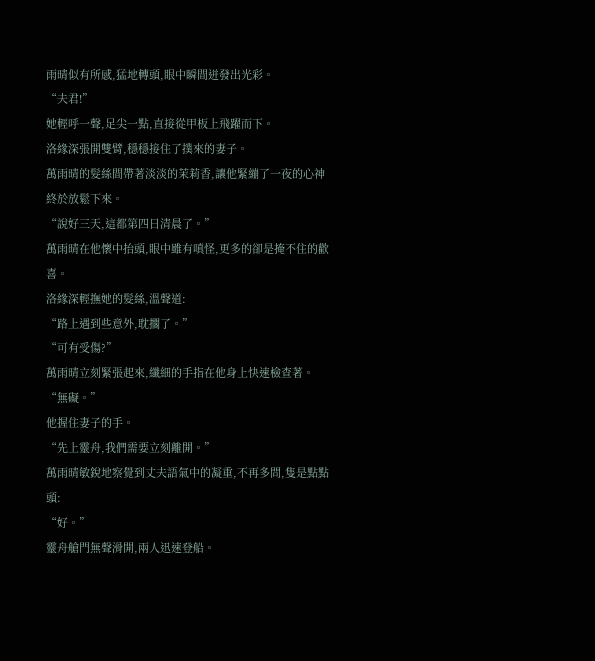雨晴似有所感,猛地轉頭,眼中瞬間迸發出光彩。
“夫君!”
她輕呼一聲,足尖一點,直接從甲板上飛躍而下。
洛緣深張開雙臂,穩穩接住了撲來的妻子。
萬雨晴的髮絲間帶著淡淡的茉莉香,讓他緊繃了一夜的心神終於放鬆下來。
“說好三天,這都第四日清晨了。”
萬雨晴在他懷中抬頭,眼中雖有嗔怪,更多的卻是掩不住的歡喜。
洛緣深輕撫她的髮絲,溫聲道:
“路上遇到些意外,耽擱了。”
“可有受傷?”
萬雨晴立刻緊張起來,纖細的手指在他身上快速檢查著。
“無礙。”
他握住妻子的手。
“先上靈舟,我們需要立刻離開。”
萬雨晴敏銳地察覺到丈夫語氣中的凝重,不再多問,隻是點點頭:
“好。”
靈舟艙門無聲滑開,兩人迅速登船。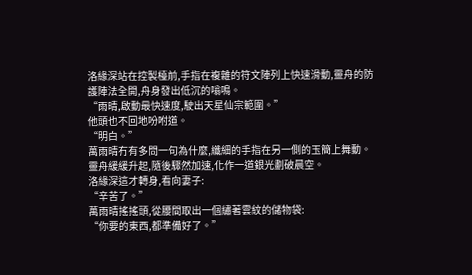洛緣深站在控製檯前,手指在複雜的符文陣列上快速滑動,靈舟的防護陣法全開,舟身發出低沉的嗡鳴。
“雨晴,啟動最快速度,駛出天星仙宗範圍。”
他頭也不回地吩咐道。
“明白。”
萬雨晴冇有多問一句為什麼,纖細的手指在另一側的玉簡上舞動。
靈舟緩緩升起,隨後驟然加速,化作一道銀光劃破晨空。
洛緣深這才轉身,看向妻子:
“辛苦了。”
萬雨晴搖搖頭,從腰間取出一個繡著雲紋的儲物袋:
“你要的東西,都準備好了。”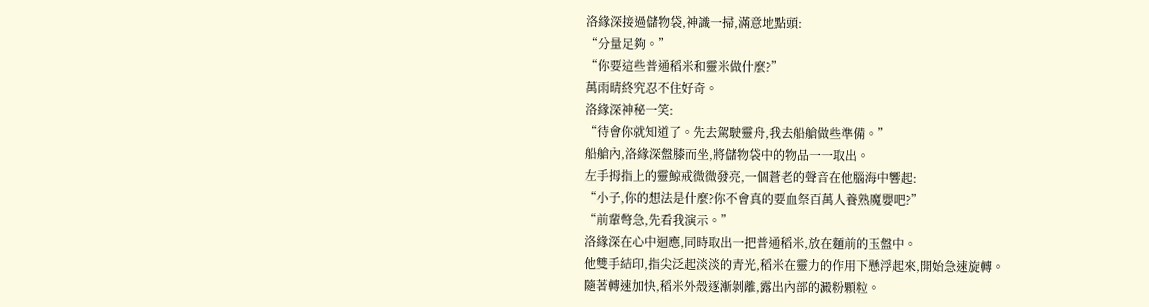洛緣深接過儲物袋,神識一掃,滿意地點頭:
“分量足夠。”
“你要這些普通稻米和靈米做什麼?”
萬雨晴終究忍不住好奇。
洛緣深神秘一笑:
“待會你就知道了。先去駕駛靈舟,我去船艙做些準備。”
船艙內,洛緣深盤膝而坐,將儲物袋中的物品一一取出。
左手拇指上的靈鯨戒微微發亮,一個蒼老的聲音在他腦海中響起:
“小子,你的想法是什麼?你不會真的要血祭百萬人養熟魔嬰吧?”
“前輩彆急,先看我演示。”
洛緣深在心中迴應,同時取出一把普通稻米,放在麵前的玉盤中。
他雙手結印,指尖泛起淡淡的青光,稻米在靈力的作用下懸浮起來,開始急速旋轉。
隨著轉速加快,稻米外殼逐漸剝離,露出內部的澱粉顆粒。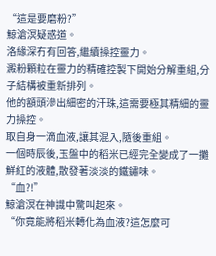“這是要磨粉?”
鯨滄溟疑惑道。
洛緣深冇有回答,繼續操控靈力。
澱粉顆粒在靈力的精確控製下開始分解重組,分子結構被重新排列。
他的額頭滲出細密的汗珠,這需要極其精細的靈力操控。
取自身一滴血液,讓其混入,隨後重組。
一個時辰後,玉盤中的稻米已經完全變成了一攤鮮紅的液體,散發著淡淡的鐵鏽味。
“血?!”
鯨滄溟在神識中驚叫起來。
“你竟能將稻米轉化為血液?這怎麼可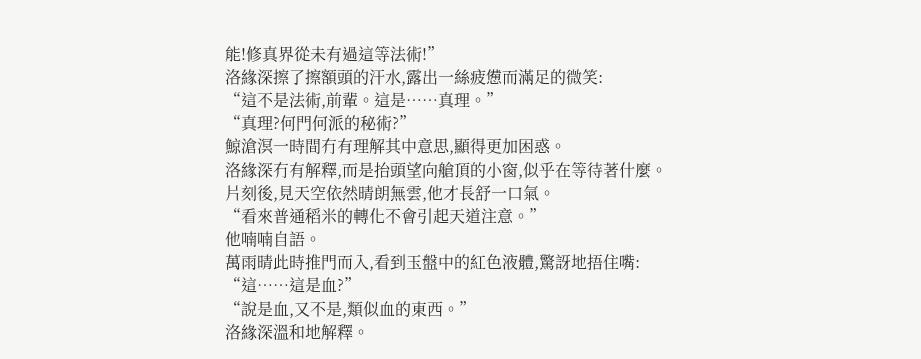能!修真界從未有過這等法術!”
洛緣深擦了擦額頭的汗水,露出一絲疲憊而滿足的微笑:
“這不是法術,前輩。這是……真理。”
“真理?何門何派的秘術?”
鯨滄溟一時間冇有理解其中意思,顯得更加困惑。
洛緣深冇有解釋,而是抬頭望向艙頂的小窗,似乎在等待著什麼。
片刻後,見天空依然晴朗無雲,他才長舒一口氣。
“看來普通稻米的轉化不會引起天道注意。”
他喃喃自語。
萬雨晴此時推門而入,看到玉盤中的紅色液體,驚訝地捂住嘴:
“這……這是血?”
“說是血,又不是,類似血的東西。”
洛緣深溫和地解釋。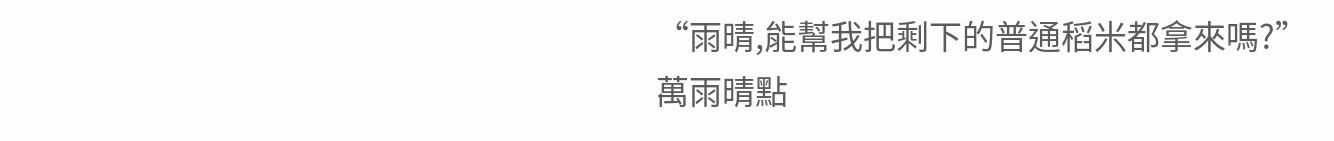“雨晴,能幫我把剩下的普通稻米都拿來嗎?”
萬雨晴點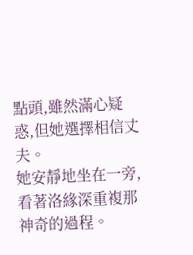點頭,雖然滿心疑惑,但她選擇相信丈夫。
她安靜地坐在一旁,看著洛緣深重複那神奇的過程。